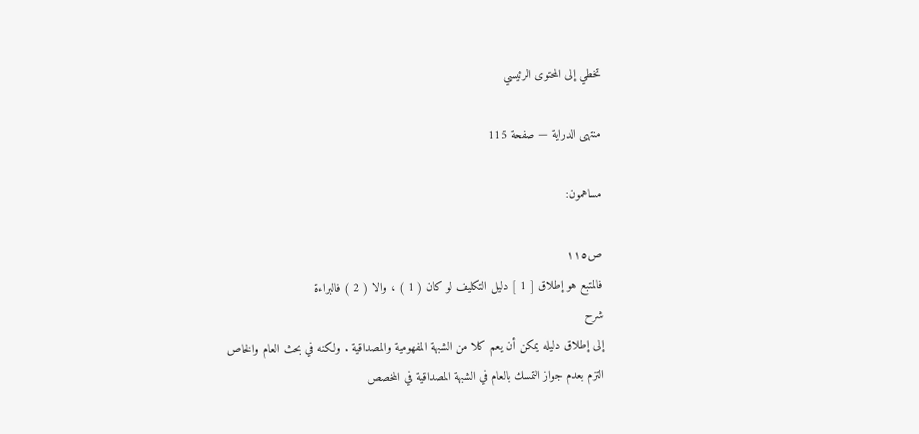تخطي إلى المحتوى الرئيسي

منتهى الدراية — صفحة 115

مساهمون:

ص١١٥
فالمتبع هو إطلاق [ 1 ] دليل التكليف لو كان ( 1 ) ، والا ( 2 ) فالبراءة
شرح
إلى إطلاق دليله يمكن أن يعم كلا من الشبهة المفهومية والمصداقية . ولكنه في بحث العام والخاص التزم بعدم جواز التمسك بالعام في الشبهة المصداقية في المخصص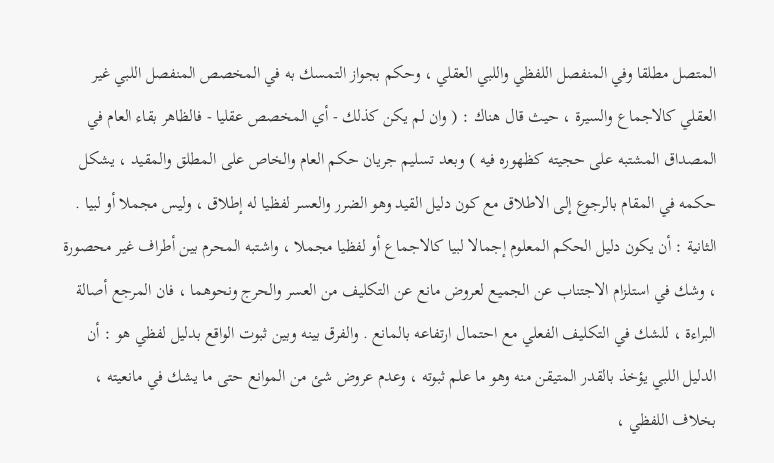المتصل مطلقا وفي المنفصل اللفظي واللبي العقلي ، وحكم بجواز التمسك به في المخصص المنفصل اللبي غير العقلي كالاجماع والسيرة ، حيث قال هناك : ( وان لم يكن كذلك - أي المخصص عقليا - فالظاهر بقاء العام في المصداق المشتبه على حجيته كظهوره فيه ) وبعد تسليم جريان حكم العام والخاص على المطلق والمقيد ، يشكل حكمه في المقام بالرجوع إلى الاطلاق مع كون دليل القيد وهو الضرر والعسر لفظيا له إطلاق ، وليس مجملا أو لبيا . الثانية : أن يكون دليل الحكم المعلوم إجمالا لبيا كالاجماع أو لفظيا مجملا ، واشتبه المحرم بين أطراف غير محصورة ، وشك في استلزام الاجتناب عن الجميع لعروض مانع عن التكليف من العسر والحرج ونحوهما ، فان المرجع أصالة البراءة ، للشك في التكليف الفعلي مع احتمال ارتفاعه بالمانع . والفرق بينه وبين ثبوت الواقع بدليل لفظي هو : أن الدليل اللبي يؤخذ بالقدر المتيقن منه وهو ما علم ثبوته ، وعدم عروض شئ من الموانع حتى ما يشك في مانعيته ، بخلاف اللفظي ،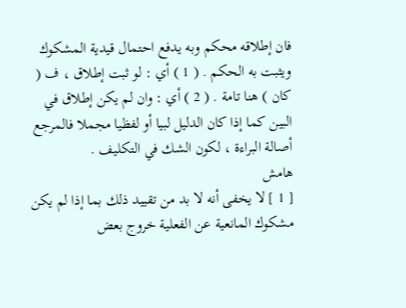فان إطلاقه محكم وبه يدفع احتمال قيدية المشكوك ويثبت به الحكم . ( 1 ) أي : لو ثبت إطلاق ، ف ( كان ) هنا تامة . ( 2 ) أي : وان لم يكن إطلاق في البين كما إذا كان الدليل لبيا أو لفظيا مجملا فالمرجع أصالة البراءة ، لكون الشك في التكليف .
هامش
[ 1 ] لا يخفى أنه لا بد من تقييد ذلك بما إذا لم يكن مشكوك المانعية عن الفعلية خروج بعض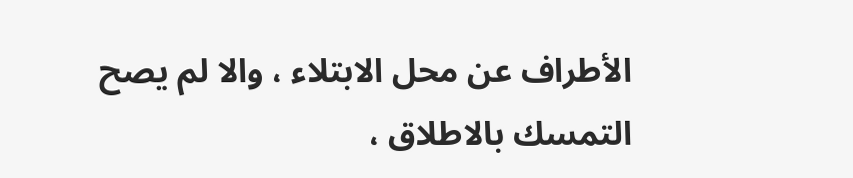الأطراف عن محل الابتلاء ، والا لم يصح التمسك بالاطلاق ،